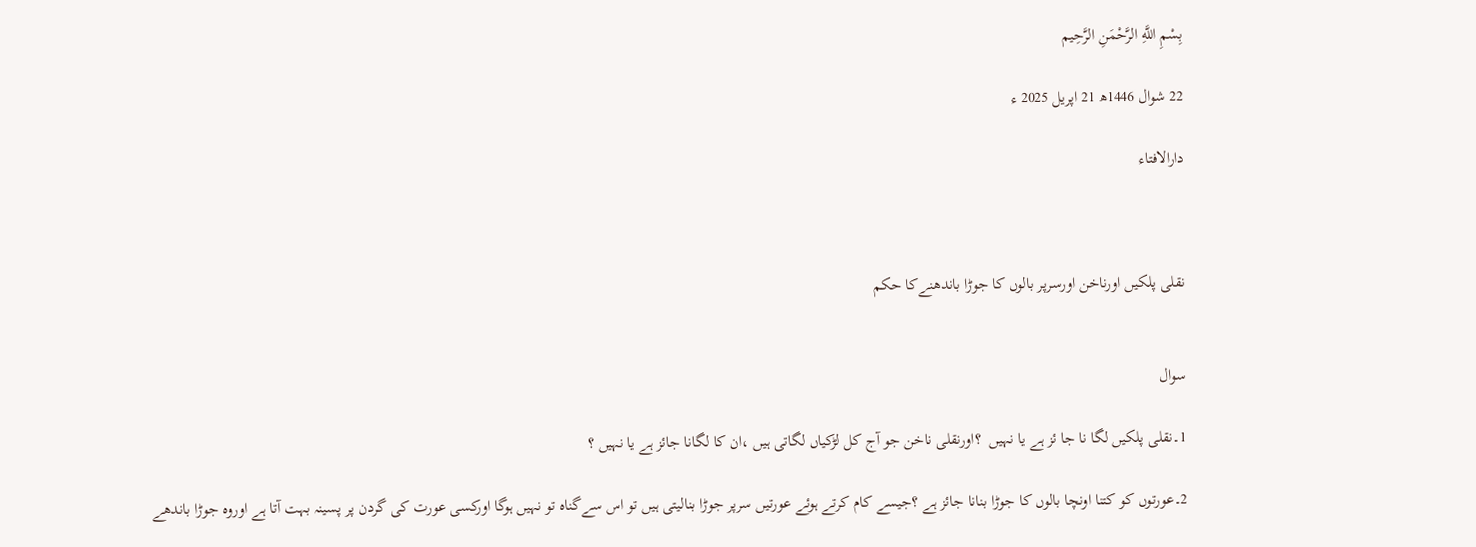بِسْمِ اللَّهِ الرَّحْمَنِ الرَّحِيم

22 شوال 1446ھ 21 اپریل 2025 ء

دارالافتاء



نقلی پلکیں اورناخن اورسرپر بالوں کا جوڑا باندھنےکا حکم


سوال

1۔نقلی پلکیں لگا نا جا ئز ہے یا نہیں  ؟اورنقلی ناخن جو آج کل لڑکیاں لگاتی ہیں ،ان کا لگانا جائز ہے یا نہیں ؟

2۔عورتوں کو کتنا اونچا بالوں کا جوڑا بنانا جائز ہے ؟جیسے کام کرتے ہوئے عورتیں سرپر جوڑا بنالیتی ہیں تو اس سےگناہ تو نہیں ہوگا اورکسی عورت کی گردن پر پسینہ بہت آتا ہے اوروہ جوڑا باندھے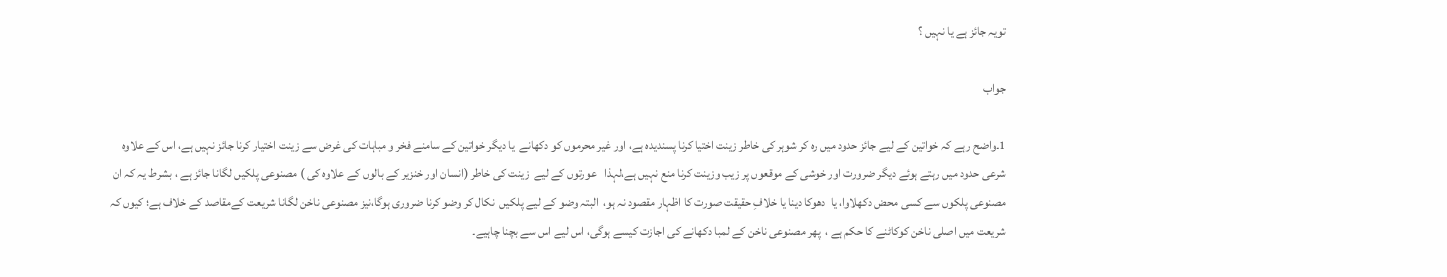تویہ جائز ہے یا نہیں ؟

جواب

1۔واضح رہے کہ خواتین کے لیے جائز حدود میں رہ کر شوہر کی خاطر زینت اختیا کرنا پسندیدہ ہے، اور غیر محرموں کو دکھانے  یا دیگر خواتین کے سامنے فخر و مباہات کی غرض سے زینت اختیار کرنا جائز نہیں ہے، اس کے علاوہ شرعی حدود میں رہتے ہوئے دیگر ضرورت اور خوشی کے موقعوں پر زیب وزینت کرنا منع نہیں ہے،لہذا   عورتوں کے لیے  زینت کی خاطر (انسان اور خنزیر کے بالوں کے علاوہ کی ) مصنوعی پلکیں لگانا جائز ہے ، بشرط یہ کہ ان مصنوعی پلکوں سے کسی محض دکھلاوا، یا  دھوکا دینا یا خلافِ حقیقت صورت کا اظہار مقصود نہ ہو،  البتہ وضو کے لیے پلکیں  نکال کر وضو کرنا ضروری ہوگا،نیز مصنوعی ناخن لگانا شریعت کےمقاصد کے خلاف ہے؛ کیوں کہ شریعت میں اصلی ناخن کوکاٹنے کا حکم ہے ،  پھر مصنوعی ناخن کے لمبا دکھانے کی اجازت کیسے ہوگی، اس لیے اس سے بچنا چاہیے۔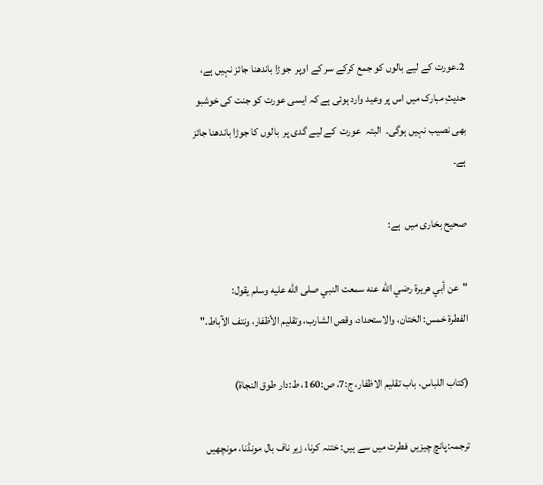2۔عورت کے لیے بالوں کو جمع کرکے سر کے اوپر  جوڑا باندھنا جائز نہیں ہے، حدیثِ مبارک میں اس پر وعید وارد ہوئی ہے کہ ایسی عورت کو جنت کی خوشبو بھی نصیب نہیں ہوگی۔  البتہ  عورت  کے لیے گدی پر  بالوں کا جوڑا باندھنا جائز ہے۔

صحیح بخاری میں  ہے:

"عن ‌أبي هريرة رضي الله عنه سمعت النبي صلى الله عليه وسلم يقول: الفطرة ‌خمس: الختان، والاستحداد، وقص الشارب، وتقليم الأظفار، ونتف الآباط."

(كتاب اللباس، باب تقليم الاظفار، ج:7، ص:160، ط:دار طوق النجاة)

ترجمہ:پانچ چیزیں فطرت میں سے ہیں: ختنہ کرنا، زير ناف بال مونڈنا، مونچھيں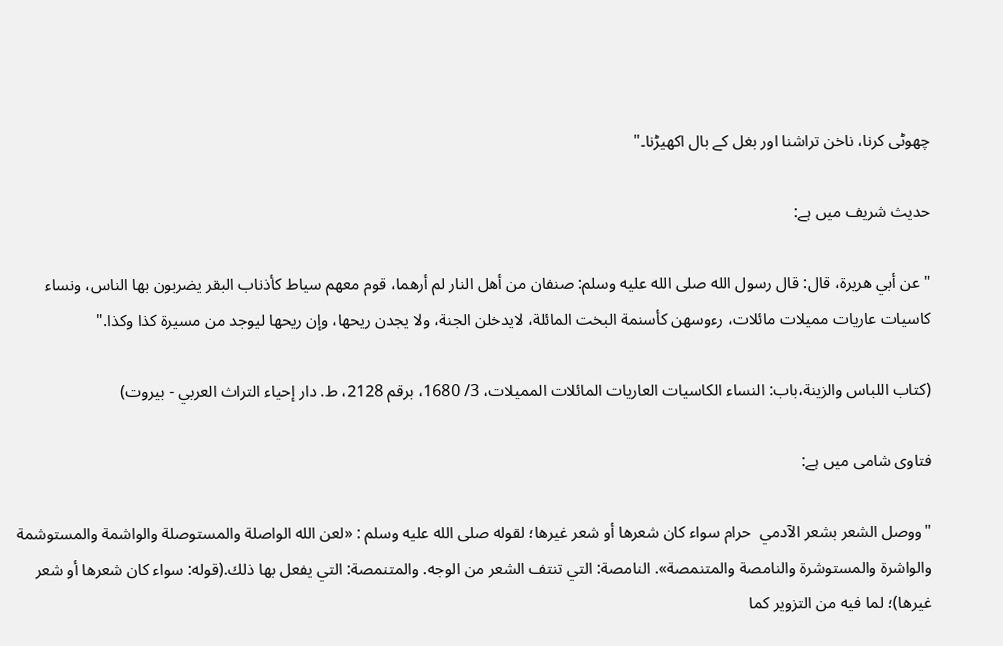چھوٹی کرنا، ناخن تراشنا اور بغل کے بال اکھیڑنا۔"

حدیث شریف میں ہے:

"عن أبي هريرة، قال: قال رسول الله صلى الله عليه وسلم: صنفان من أهل النار لم أرهما، قوم معهم سياط كأذناب البقر يضربون بها الناس، ونساء كاسيات عاريات مميلات مائلات، رءوسهن كأسنمة البخت المائلة، لايدخلن الجنة، ولا يجدن ريحها، وإن ريحها ليوجد من مسيرة كذا وكذا."

(كتاب اللباس والزينة،باب: النساء الكاسيات العاريات المائلات المميلات، 3/ 1680، برقم 2128، ط. دار إحياء التراث العربي - بيروت)

فتاوی شامی میں ہے:

"ووصل الشعر بشعر الآدمي  حرام سواء كان شعرها أو شعر غيرها؛ لقوله صلى الله عليه وسلم : «لعن الله الواصلة والمستوصلة والواشمة والمستوشمة والواشرة والمستوشرة والنامصة والمتنمصة». النامصة: التي تنتف الشعر من الوجه. والمتنمصة: التي يفعل بها ذلك.(قوله: سواء كان شعرها أو شعر غيرها)؛ لما فيه من التزوير كما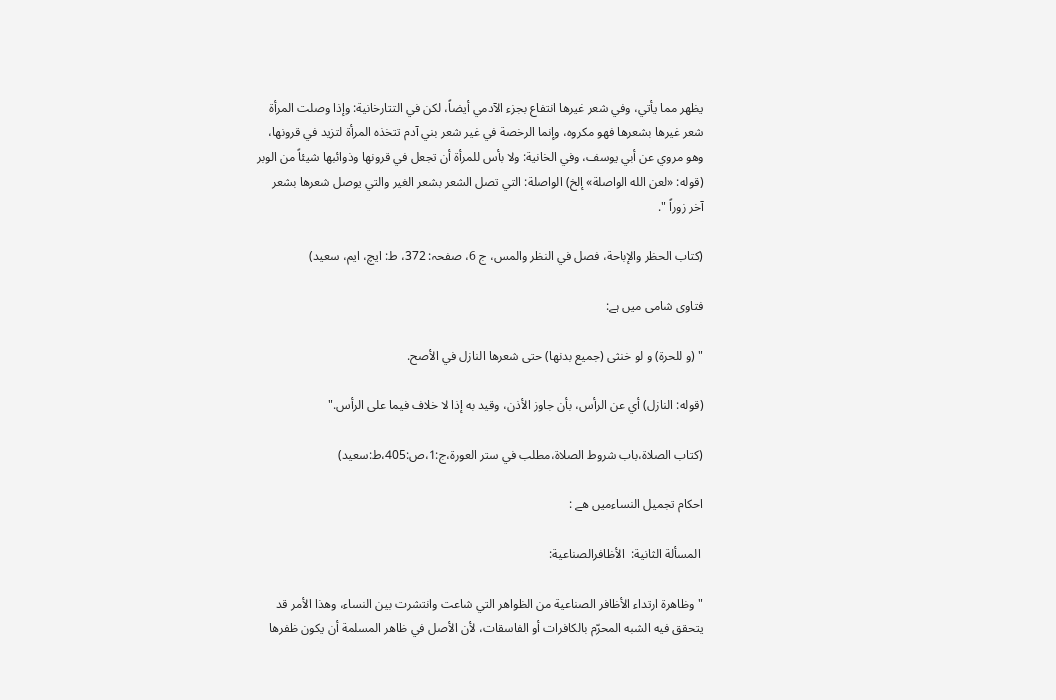يظهر مما يأتي، وفي شعر غيرها انتفاع بجزء الآدمي أيضاً، لكن في التتارخانية: وإذا وصلت المرأة شعر غيرها بشعرها فهو مكروه، وإنما الرخصة في غير شعر بني آدم تتخذه المرأة لتزيد في قرونها، وهو مروي عن أبي يوسف، وفي الخانية: ولا بأس للمرأة أن تجعل في قرونها وذوائبها شيئاً من الوبر (قوله: «لعن الله الواصلة» إلخ) الواصلة: التي تصل الشعر بشعر الغير والتي يوصل شعرها بشعر آخر زوراً ".

(كتاب الحظر والإباحة، فصل في النظر والمس، ج 6، صفحہ: 372، ط: ایچ، ایم، سعید)

فتاوی شامی میں ہے:

" (و للحرة) و لو خنثى (جميع بدنها) حتى شعرها النازل في الأصح.

(قوله: النازل) أي عن الرأس، بأن جاوز الأذن، وقيد به إذا لا خلاف فيما على الرأس."

(کتاب الصلاۃ،باب شروط الصلاة،مطلب في ستر العورة،ج:1،ص:405،ط:سعید)

احكام تجميل النساءميں هے :

 المسألة الثانية:  الأظافرالصناعية:

"وظاهرة ارتداء الأظافر الصناعية من الظواهر التي شاعت وانتشرت بين النساء، وهذا الأمر قد يتحقق فيه الشبه المحرّم بالكافرات أو الفاسقات، لأن الأصل في ظاهر المسلمة أن يكون ظفرها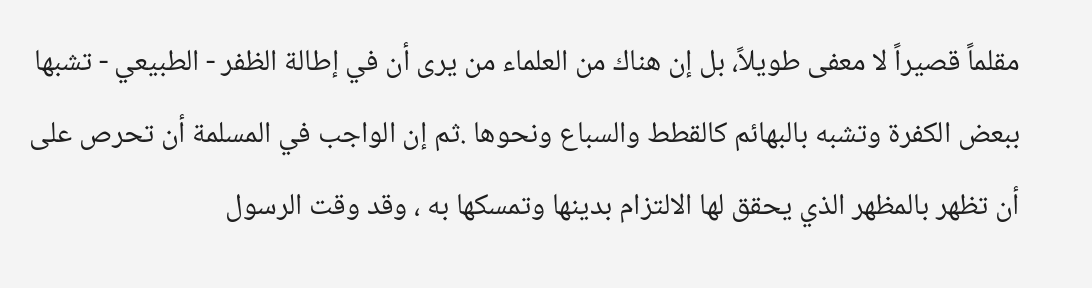مقلماً قصيراً لا معفى طويلاً، بل إن هناك من العلماء من يرى أن في إطالة الظفر - الطبيعي - تشبها ببعض الكفرة وتشبه بالبهائم كالقطط والسباع ونحوها .ثم إن الواجب في المسلمة أن تحرص على أن تظهر بالمظهر الذي يحقق لها الالتزام بدينها وتمسكها به ، وقد وقت الرسول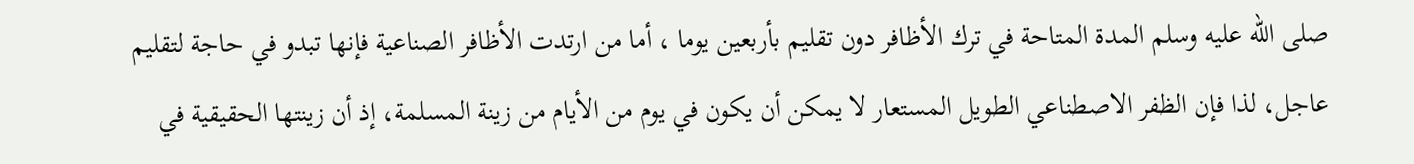صلى الله عليه وسلم المدة المتاحة في ترك الأظافر دون تقليم بأربعين يوما ، أما من ارتدت الأظافر الصناعية فإنها تبدو في حاجة لتقليم عاجل، لذا فإن الظفر الاصطناعي الطويل المستعار لا يمكن أن يكون في يوم من الأيام من زينة المسلمة، إذ أن زينتها الحقيقية في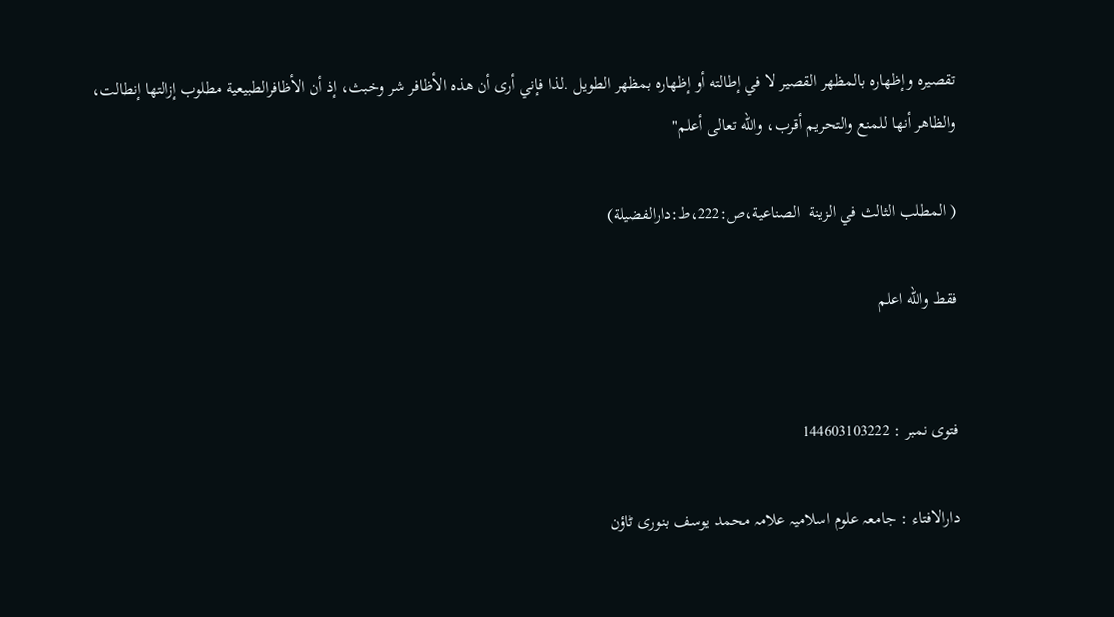تقصيره وإظهاره بالمظهر القصير لا في إطالته أو إظهاره بمظهر الطويل .لذا فإني أرى أن هذه الأظافر شر وخبث، إذ أن الأظافرالطبيعية مطلوب إزالتها إنطالت، والظاهر أنها للمنع والتحريم أقرب، والله تعالى أعلم"

( المطلب الثالث في الزينة  الصناعية،ص:222،ط:دارالفضيلة)

فقط والله اعلم


فتوی نمبر : 144603103222

دارالافتاء : جامعہ علوم اسلامیہ علامہ محمد یوسف بنوری ٹاؤن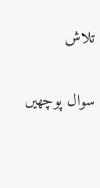تلاش

سوال پوچھیں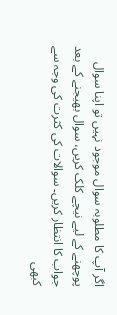اگر آپ کا مطلوبہ سوال موجود نہیں تو اپنا سوال پوچھنے کے لیے نیچے کلک کریں، سوال بھیجنے کے بعد جواب کا انتظار کریں۔ سوالات کی کثرت کی وجہ سے کبھی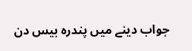جواب دینے میں پندرہ بیس دن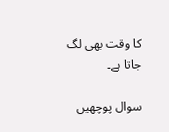کا وقت بھی لگ جاتا ہے۔

سوال پوچھیں